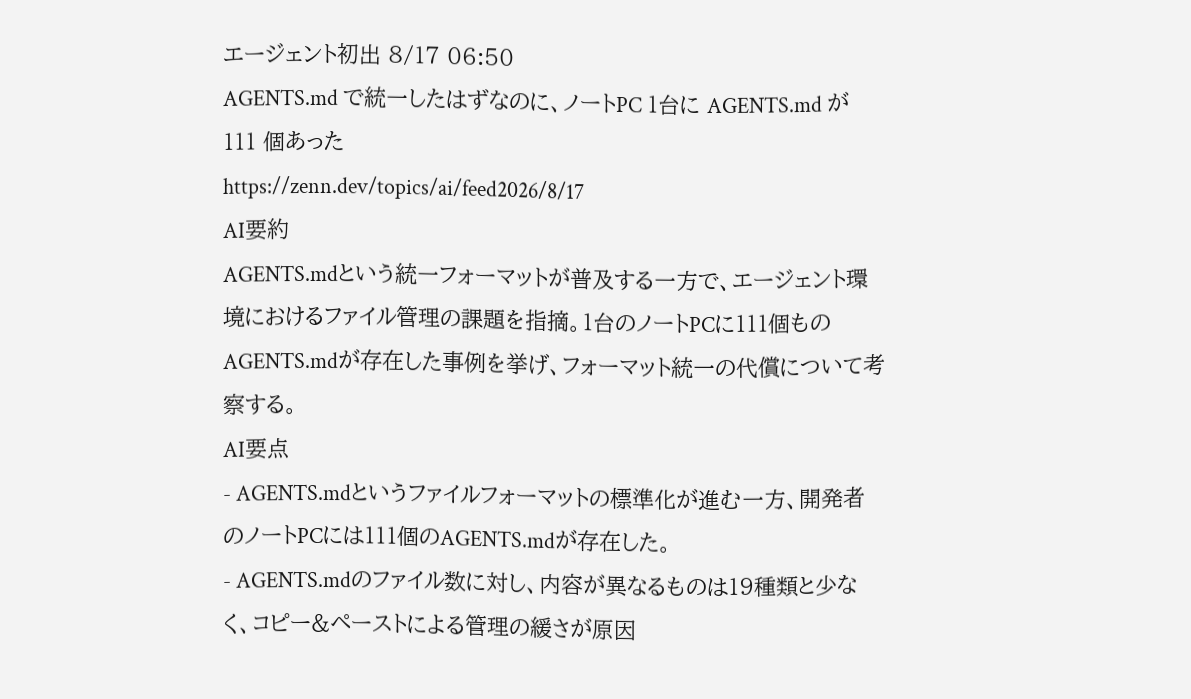エージェント初出 8/17 06:50
AGENTS.md で統一したはずなのに、ノートPC 1台に AGENTS.md が 111 個あった
https://zenn.dev/topics/ai/feed2026/8/17
AI要約
AGENTS.mdという統一フォーマットが普及する一方で、エージェント環境におけるファイル管理の課題を指摘。1台のノートPCに111個ものAGENTS.mdが存在した事例を挙げ、フォーマット統一の代償について考察する。
AI要点
- AGENTS.mdというファイルフォーマットの標準化が進む一方、開発者のノートPCには111個のAGENTS.mdが存在した。
- AGENTS.mdのファイル数に対し、内容が異なるものは19種類と少なく、コピー&ペーストによる管理の緩さが原因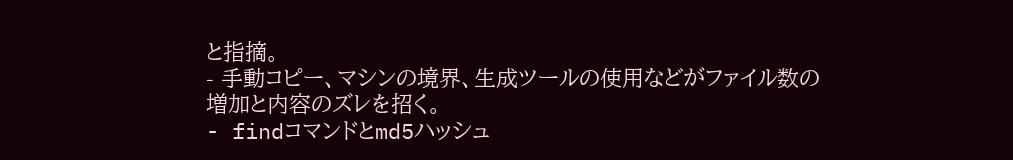と指摘。
- 手動コピー、マシンの境界、生成ツールの使用などがファイル数の増加と内容のズレを招く。
- findコマンドとmd5ハッシュ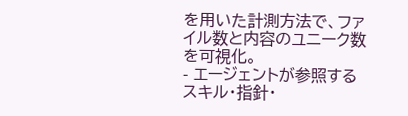を用いた計測方法で、ファイル数と内容のユニーク数を可視化。
- エージェントが参照するスキル・指針・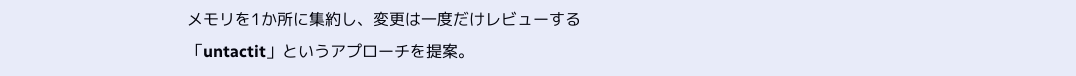メモリを1か所に集約し、変更は一度だけレビューする「untactit」というアプローチを提案。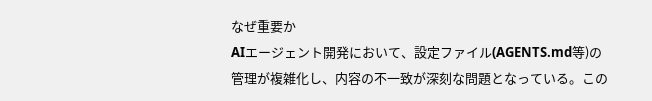なぜ重要か
AIエージェント開発において、設定ファイル(AGENTS.md等)の管理が複雑化し、内容の不一致が深刻な問題となっている。この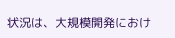状況は、大規模開発におけ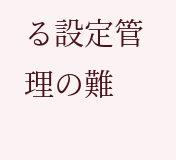る設定管理の難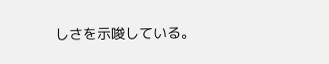しさを示唆している。